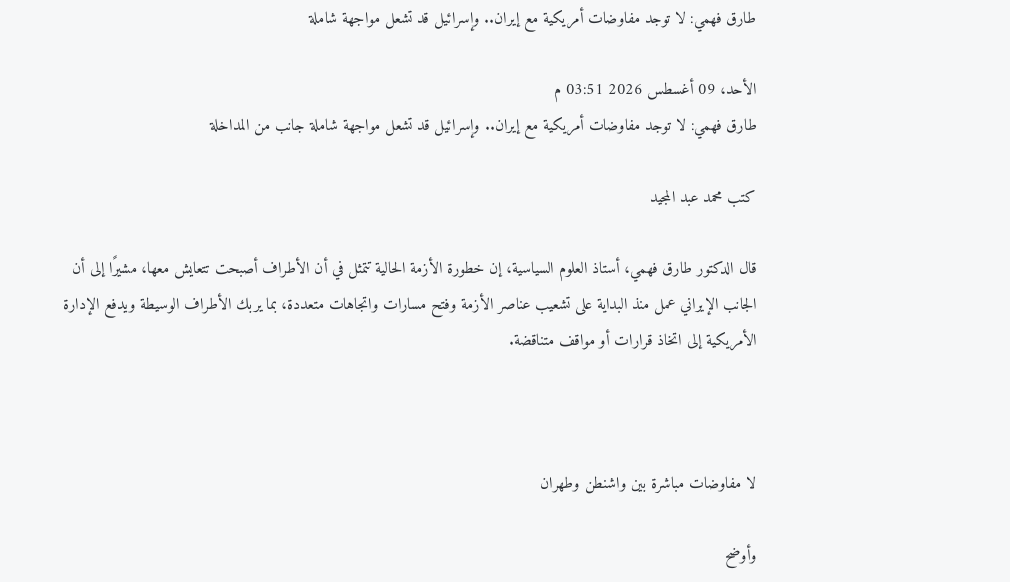طارق فهمي: لا توجد مفاوضات أمريكية مع إيران.. وإسرائيل قد تشعل مواجهة شاملة

الأحد، 09 أغسطس 2026 03:51 م
طارق فهمي: لا توجد مفاوضات أمريكية مع إيران.. وإسرائيل قد تشعل مواجهة شاملة جانب من المداخلة

كتب محمد عبد المجيد

قال الدكتور طارق فهمي، أستاذ العلوم السياسية، إن خطورة الأزمة الحالية تتمثل في أن الأطراف أصبحت تتعايش معها، مشيرًا إلى أن الجانب الإيراني عمل منذ البداية على تشعيب عناصر الأزمة وفتح مسارات واتجاهات متعددة، بما يربك الأطراف الوسيطة ويدفع الإدارة الأمريكية إلى اتخاذ قرارات أو مواقف متناقضة.



لا مفاوضات مباشرة بين واشنطن وطهران

وأوضح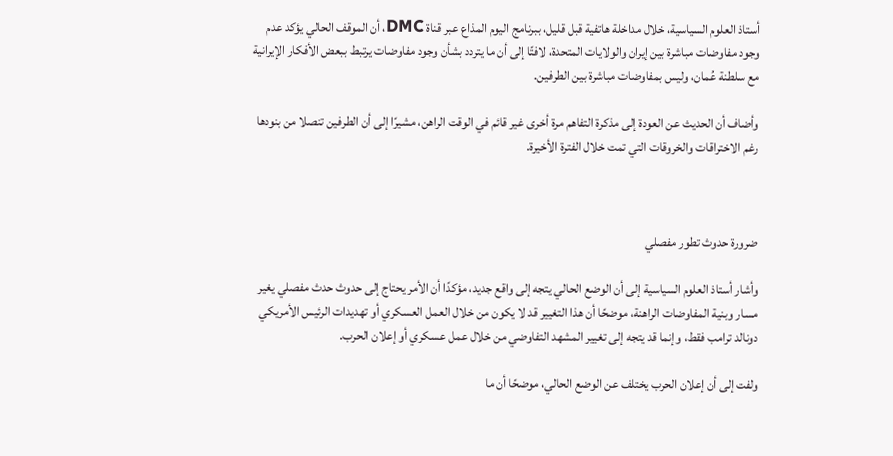أستاذ العلوم السياسية، خلال مداخلة هاتفية قبل قليل، ببرنامج اليوم المذاع عبر قناة DMC، أن الموقف الحالي يؤكد عدم وجود مفاوضات مباشرة بين إيران والولايات المتحدة، لافتًا إلى أن ما يتردد بشأن وجود مفاوضات يرتبط ببعض الأفكار الإيرانية مع سلطنة عُمان، وليس بمفاوضات مباشرة بين الطرفين.

وأضاف أن الحديث عن العودة إلى مذكرة التفاهم مرة أخرى غير قائم في الوقت الراهن، مشيرًا إلى أن الطرفين تنصلا من بنودها رغم الاختراقات والخروقات التي تمت خلال الفترة الأخيرة.



ضرورة حدوث تطور مفصلي

وأشار أستاذ العلوم السياسية إلى أن الوضع الحالي يتجه إلى واقع جديد، مؤكدًا أن الأمر يحتاج إلى حدوث حدث مفصلي يغير مسار وبنية المفاوضات الراهنة، موضحًا أن هذا التغيير قد لا يكون من خلال العمل العسكري أو تهديدات الرئيس الأمريكي دونالد ترامب فقط، وإنما قد يتجه إلى تغيير المشهد التفاوضي من خلال عمل عسكري أو إعلان الحرب.

ولفت إلى أن إعلان الحرب يختلف عن الوضع الحالي، موضحًا أن ما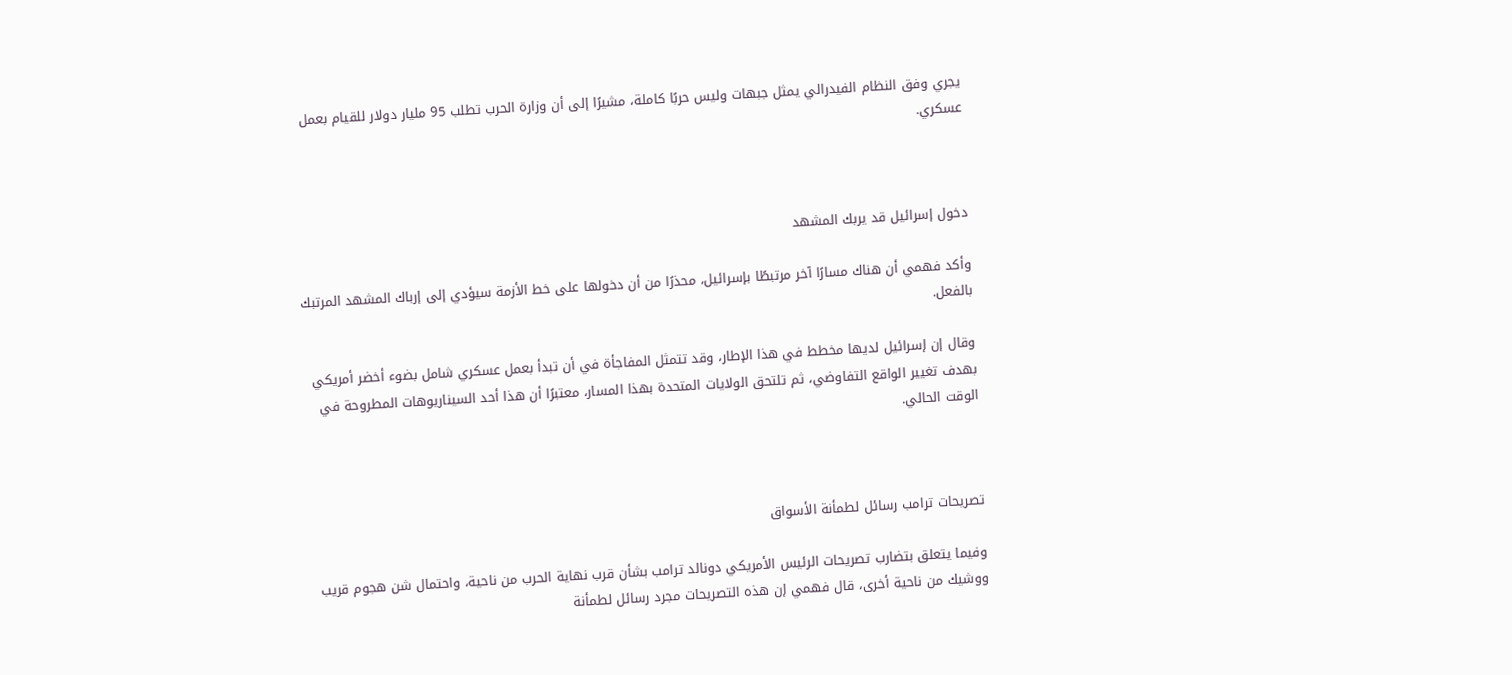يجري وفق النظام الفيدرالي يمثل جبهات وليس حربًا كاملة، مشيرًا إلى أن وزارة الحرب تطلب 95 مليار دولار للقيام بعمل عسكري.



دخول إسرائيل قد يربك المشهد

وأكد فهمي أن هناك مسارًا آخر مرتبطًا بإسرائيل، محذرًا من أن دخولها على خط الأزمة سيؤدي إلى إرباك المشهد المرتبك بالفعل.

وقال إن إسرائيل لديها مخطط في هذا الإطار، وقد تتمثل المفاجأة في أن تبدأ بعمل عسكري شامل بضوء أخضر أمريكي بهدف تغيير الواقع التفاوضي، ثم تلتحق الولايات المتحدة بهذا المسار، معتبرًا أن هذا أحد السيناريوهات المطروحة في الوقت الحالي.



تصريحات ترامب رسائل لطمأنة الأسواق

وفيما يتعلق بتضارب تصريحات الرئيس الأمريكي دونالد ترامب بشأن قرب نهاية الحرب من ناحية، واحتمال شن هجوم قريب ووشيك من ناحية أخرى، قال فهمي إن هذه التصريحات مجرد رسائل لطمأنة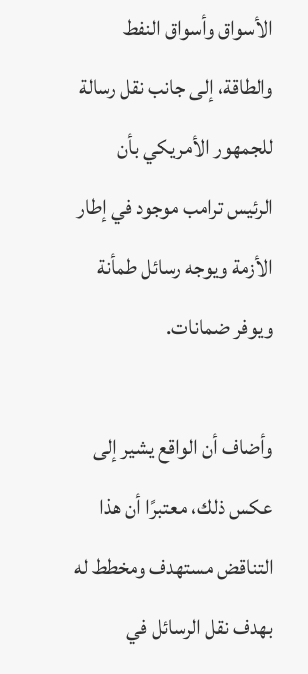الأسواق وأسواق النفط والطاقة، إلى جانب نقل رسالة للجمهور الأمريكي بأن الرئيس ترامب موجود في إطار الأزمة ويوجه رسائل طمأنة ويوفر ضمانات.

وأضاف أن الواقع يشير إلى عكس ذلك، معتبرًا أن هذا التناقض مستهدف ومخطط له بهدف نقل الرسائل في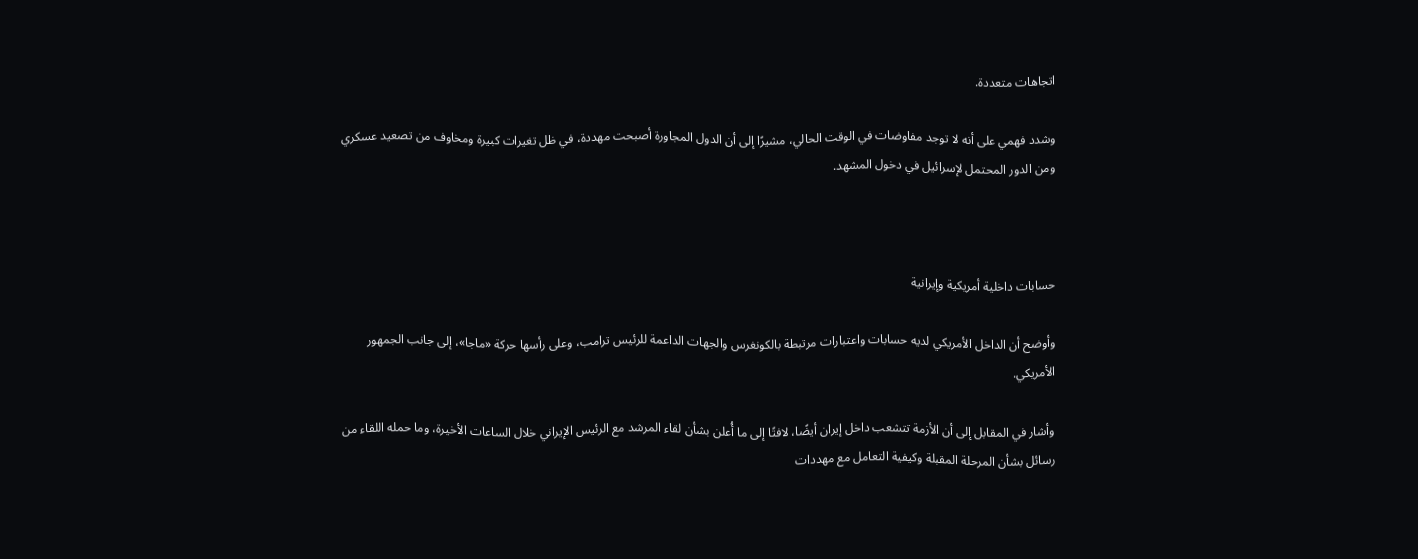اتجاهات متعددة.

وشدد فهمي على أنه لا توجد مفاوضات في الوقت الحالي، مشيرًا إلى أن الدول المجاورة أصبحت مهددة، في ظل تغيرات كبيرة ومخاوف من تصعيد عسكري ومن الدور المحتمل لإسرائيل في دخول المشهد.



حسابات داخلية أمريكية وإيرانية

وأوضح أن الداخل الأمريكي لديه حسابات واعتبارات مرتبطة بالكونغرس والجهات الداعمة للرئيس ترامب، وعلى رأسها حركة «ماجا»، إلى جانب الجمهور الأمريكي.

وأشار في المقابل إلى أن الأزمة تتشعب داخل إيران أيضًا، لافتًا إلى ما أُعلن بشأن لقاء المرشد مع الرئيس الإيراني خلال الساعات الأخيرة، وما حمله اللقاء من رسائل بشأن المرحلة المقبلة وكيفية التعامل مع مهددات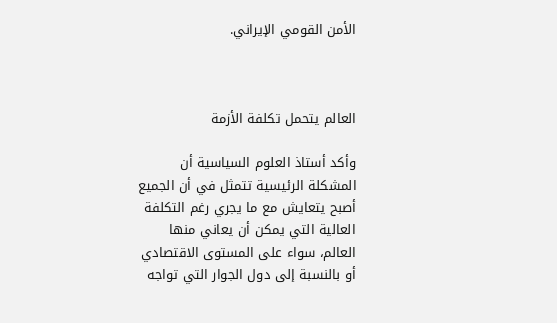الأمن القومي الإيراني.



العالم يتحمل تكلفة الأزمة

وأكد أستاذ العلوم السياسية أن المشكلة الرئيسية تتمثل في أن الجميع أصبح يتعايش مع ما يجري رغم التكلفة العالية التي يمكن أن يعاني منها العالم، سواء على المستوى الاقتصادي أو بالنسبة إلى دول الجوار التي تواجه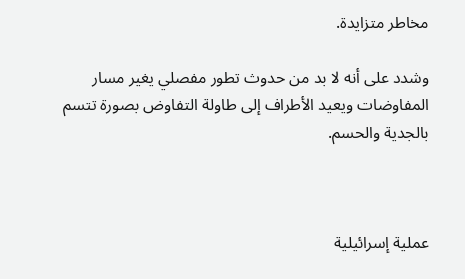مخاطر متزايدة.

وشدد على أنه لا بد من حدوث تطور مفصلي يغير مسار المفاوضات ويعيد الأطراف إلى طاولة التفاوض بصورة تتسم بالجدية والحسم.



عملية إسرائيلية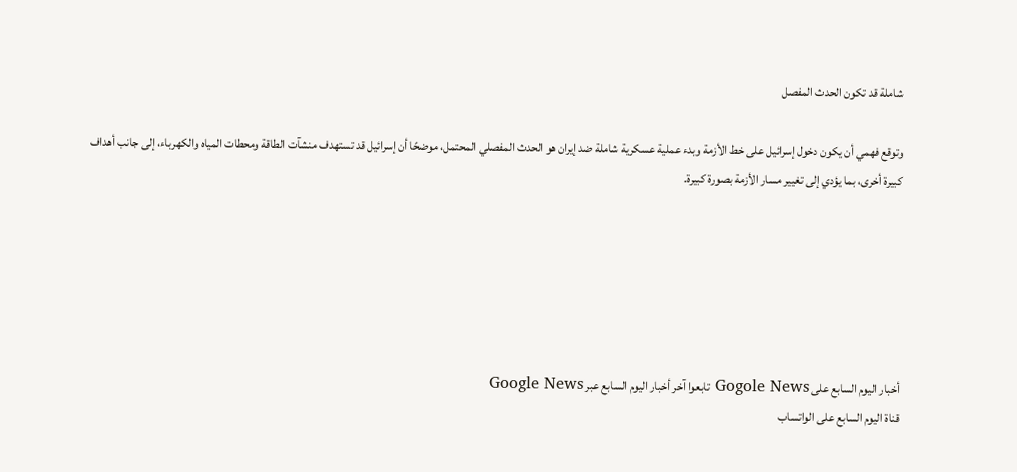شاملة قد تكون الحدث المفصل

وتوقع فهمي أن يكون دخول إسرائيل على خط الأزمة وبدء عملية عسكرية شاملة ضد إيران هو الحدث المفصلي المحتمل، موضحًا أن إسرائيل قد تستهدف منشآت الطاقة ومحطات المياه والكهرباء، إلى جانب أهداف كبيرة أخرى، بما يؤدي إلى تغيير مسار الأزمة بصورة كبيرة.






أخبار اليوم السابع على Gogole News تابعوا آخر أخبار اليوم السابع عبر Google News
قناة اليوم السابع على الواتساب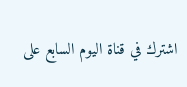اشترك في قناة اليوم السابع على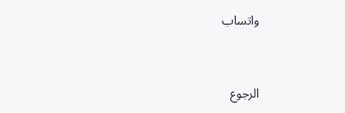واتساب



الرجوع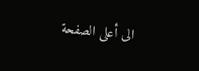الى أعلى الصفحة